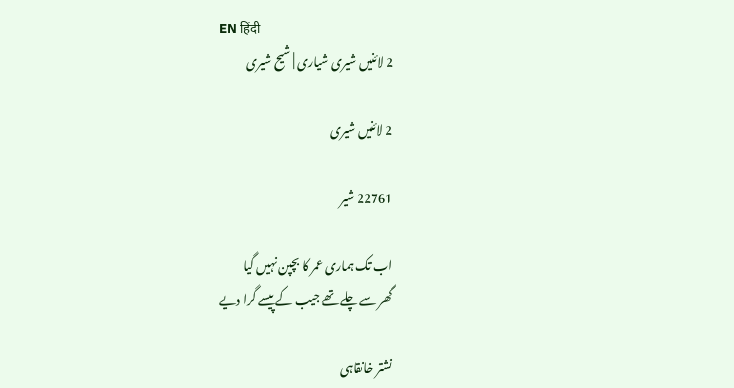EN हिंदी
2 لائنیں شیری شیاری | شیح شیری

2 لائنیں شیری

22761 شیر

اب تک ہماری عمر کا بچپن نہیں گیا
گھر سے چلے تھے جیب کے پیسے گرا دیے

نشتر خانقاہی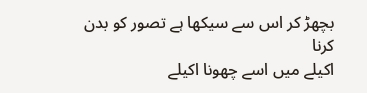بچھڑ کر اس سے سیکھا ہے تصور کو بدن کرنا
اکیلے میں اسے چھونا اکیلے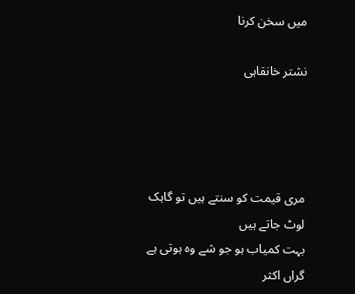میں سخن کرنا

نشتر خانقاہی




مری قیمت کو سنتے ہیں تو گاہک لوٹ جاتے ہیں
بہت کمیاب ہو جو شے وہ ہوتی ہے گراں اکثر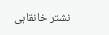نشتر خانقاہی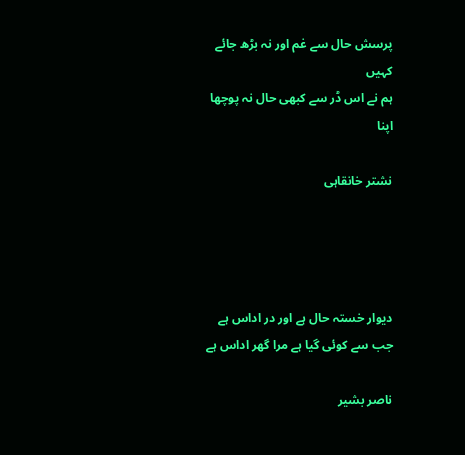پرسش حال سے غم اور نہ بڑھ جائے کہیں
ہم نے اس ڈر سے کبھی حال نہ پوچھا اپنا

نشتر خانقاہی




دیوار خستہ حال ہے اور در اداس ہے
جب سے کوئی گیا ہے مرا گھر اداس ہے

ناصر بشیر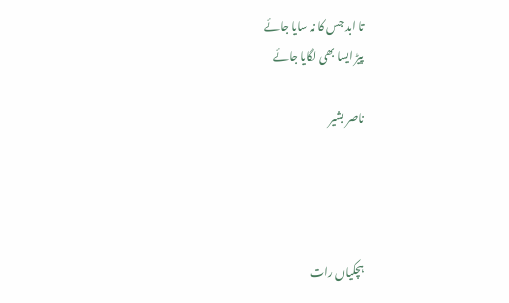تا ابد جس کا نہ سایا جائے
پیڑ ایسا بھی لگایا جائے

ناصر بشیر




ہچکیاں رات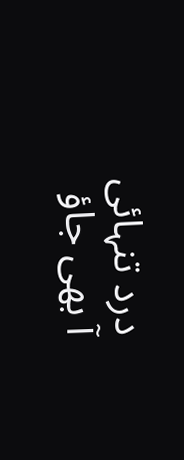درد تنہائی
آ بھی جاؤ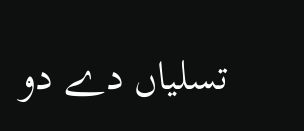تسلیاں دے دو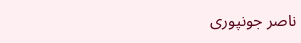ناصر جونپوری